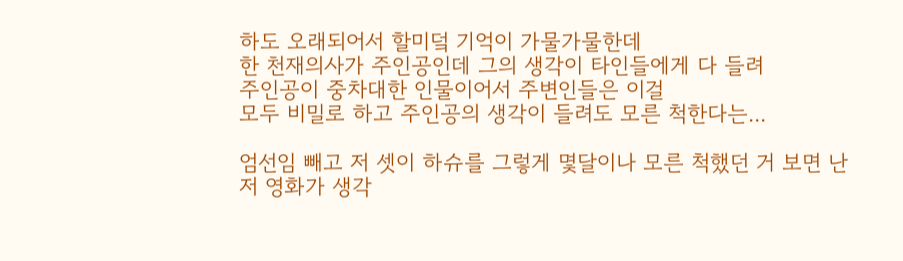하도 오래되어서 할미덬 기억이 가물가물한데
한 천재의사가 주인공인데 그의 생각이 타인들에게 다 들려
주인공이 중차대한 인물이어서 주변인들은 이걸
모두 비밀로 하고 주인공의 생각이 들려도 모른 척한다는...

엄선임 빼고 저 셋이 하슈를 그렇게 몇달이나 모른 척했던 거 보면 난 저 영화가 생각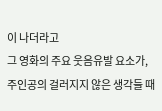이 나더라고
그 영화의 주요 웃음유발 요소가, 주인공의 걸러지지 않은 생각들 때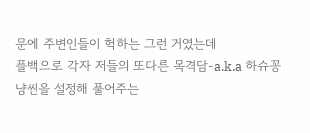문에 주변인들이 헉하는 그런 거였는데
플백으로 각자 저들의 또다른 목격담-a.k.a 하슈꽁냥씬을 설정해 풀어주는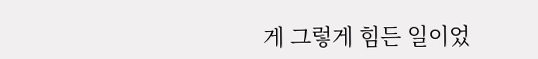게 그렇게 힘든 일이었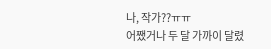나, 작가??ㅠㅠ
어쨌거나 두 달 가까이 달렸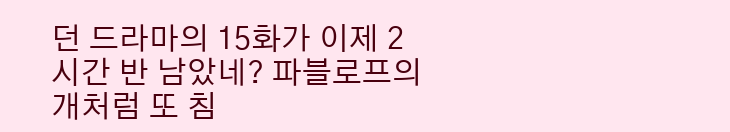던 드라마의 15화가 이제 2시간 반 남았네? 파블로프의 개처럼 또 침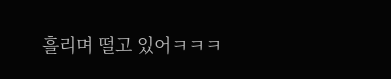흘리며 떨고 있어ㅋㅋㅋ